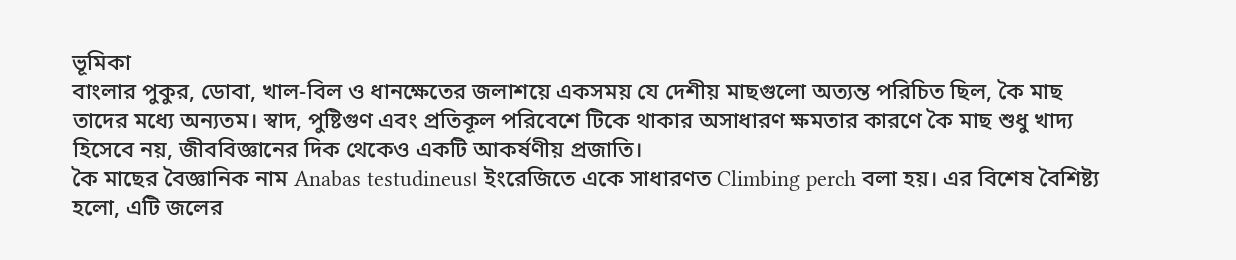ভূমিকা
বাংলার পুকুর, ডোবা, খাল-বিল ও ধানক্ষেতের জলাশয়ে একসময় যে দেশীয় মাছগুলো অত্যন্ত পরিচিত ছিল, কৈ মাছ তাদের মধ্যে অন্যতম। স্বাদ, পুষ্টিগুণ এবং প্রতিকূল পরিবেশে টিকে থাকার অসাধারণ ক্ষমতার কারণে কৈ মাছ শুধু খাদ্য হিসেবে নয়, জীববিজ্ঞানের দিক থেকেও একটি আকর্ষণীয় প্রজাতি।
কৈ মাছের বৈজ্ঞানিক নাম Anabas testudineus। ইংরেজিতে একে সাধারণত Climbing perch বলা হয়। এর বিশেষ বৈশিষ্ট্য হলো, এটি জলের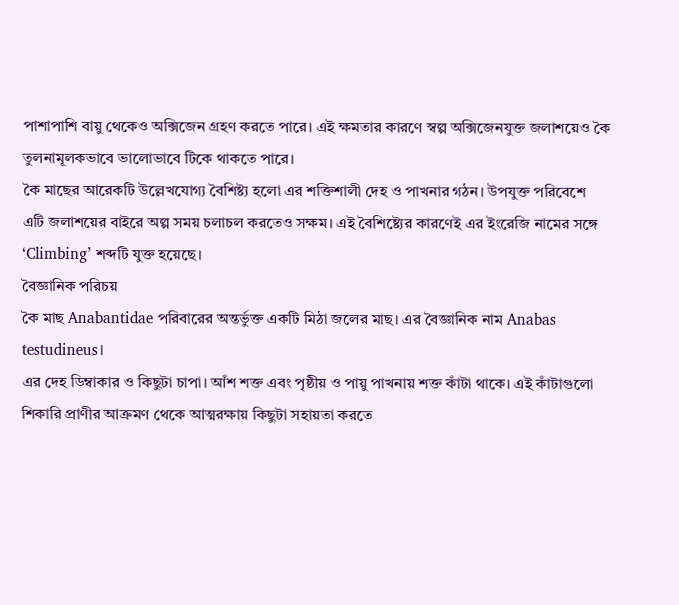পাশাপাশি বায়ু থেকেও অক্সিজেন গ্রহণ করতে পারে। এই ক্ষমতার কারণে স্বল্প অক্সিজেনযুক্ত জলাশয়েও কৈ তুলনামূলকভাবে ভালোভাবে টিকে থাকতে পারে।
কৈ মাছের আরেকটি উল্লেখযোগ্য বৈশিষ্ট্য হলো এর শক্তিশালী দেহ ও পাখনার গঠন। উপযুক্ত পরিবেশে এটি জলাশয়ের বাইরে অল্প সময় চলাচল করতেও সক্ষম। এই বৈশিষ্ট্যের কারণেই এর ইংরেজি নামের সঙ্গে ‘Climbing’ শব্দটি যুক্ত হয়েছে।
বৈজ্ঞানিক পরিচয়
কৈ মাছ Anabantidae পরিবারের অন্তর্ভুক্ত একটি মিঠা জলের মাছ। এর বৈজ্ঞানিক নাম Anabas testudineus।
এর দেহ ডিম্বাকার ও কিছুটা চাপা। আঁশ শক্ত এবং পৃষ্ঠীয় ও পায়ু পাখনায় শক্ত কাঁটা থাকে। এই কাঁটাগুলো শিকারি প্রাণীর আক্রমণ থেকে আত্মরক্ষায় কিছুটা সহায়তা করতে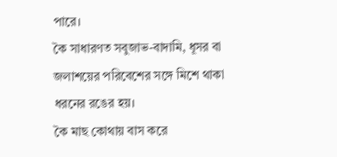পারে।
কৈ সাধারণত সবুজাভ-বাদামি, ধূসর বা জলাশয়ের পরিবেশের সঙ্গে মিশে থাকা ধরনের রঙের হয়।
কৈ মাছ কোথায় বাস করে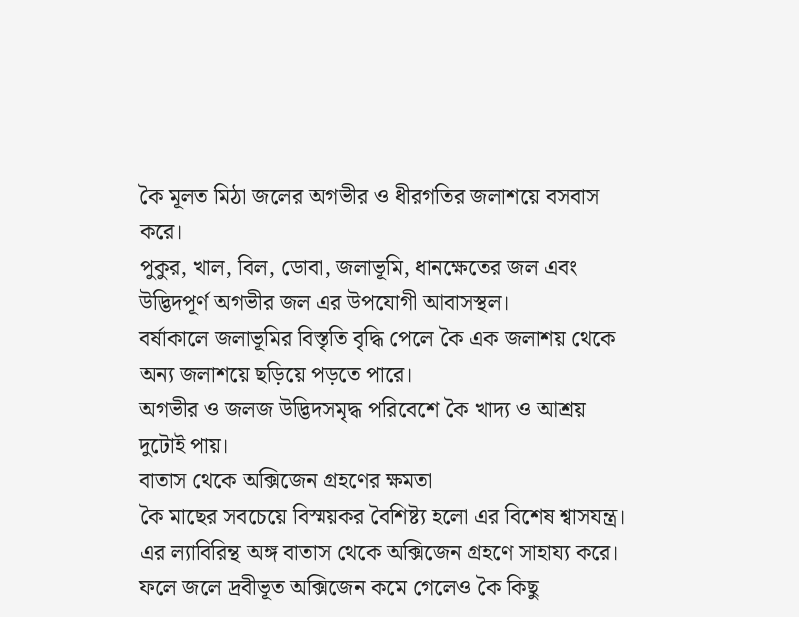কৈ মূলত মিঠা জলের অগভীর ও ধীরগতির জলাশয়ে বসবাস করে।
পুকুর, খাল, বিল, ডোবা, জলাভূমি, ধানক্ষেতের জল এবং উদ্ভিদপূর্ণ অগভীর জল এর উপযোগী আবাসস্থল।
বর্ষাকালে জলাভূমির বিস্তৃতি বৃদ্ধি পেলে কৈ এক জলাশয় থেকে অন্য জলাশয়ে ছড়িয়ে পড়তে পারে।
অগভীর ও জলজ উদ্ভিদসমৃদ্ধ পরিবেশে কৈ খাদ্য ও আশ্রয় দুটোই পায়।
বাতাস থেকে অক্সিজেন গ্রহণের ক্ষমতা
কৈ মাছের সবচেয়ে বিস্ময়কর বৈশিষ্ট্য হলো এর বিশেষ শ্বাসযন্ত্র।
এর ল্যাবিরিন্থ অঙ্গ বাতাস থেকে অক্সিজেন গ্রহণে সাহায্য করে। ফলে জলে দ্রবীভূত অক্সিজেন কমে গেলেও কৈ কিছু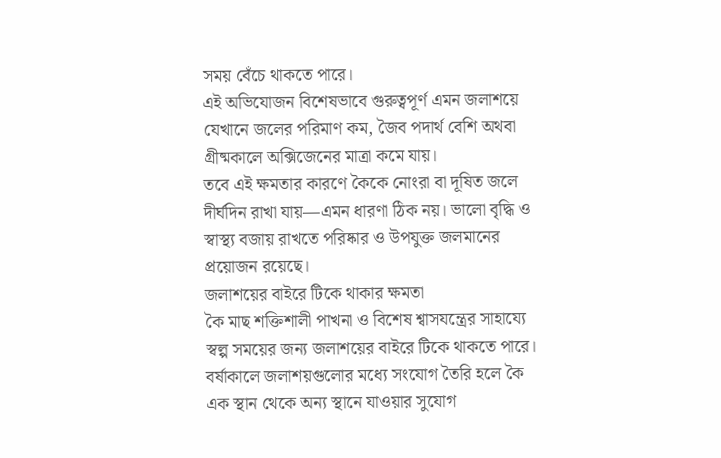সময় বেঁচে থাকতে পারে।
এই অভিযোজন বিশেষভাবে গুরুত্বপূর্ণ এমন জলাশয়ে যেখানে জলের পরিমাণ কম, জৈব পদার্থ বেশি অথবা গ্রীষ্মকালে অক্সিজেনের মাত্রা কমে যায়।
তবে এই ক্ষমতার কারণে কৈকে নোংরা বা দূষিত জলে দীর্ঘদিন রাখা যায়—এমন ধারণা ঠিক নয়। ভালো বৃদ্ধি ও স্বাস্থ্য বজায় রাখতে পরিষ্কার ও উপযুক্ত জলমানের প্রয়োজন রয়েছে।
জলাশয়ের বাইরে টিকে থাকার ক্ষমতা
কৈ মাছ শক্তিশালী পাখনা ও বিশেষ শ্বাসযন্ত্রের সাহায্যে স্বল্প সময়ের জন্য জলাশয়ের বাইরে টিকে থাকতে পারে।
বর্ষাকালে জলাশয়গুলোর মধ্যে সংযোগ তৈরি হলে কৈ এক স্থান থেকে অন্য স্থানে যাওয়ার সুযোগ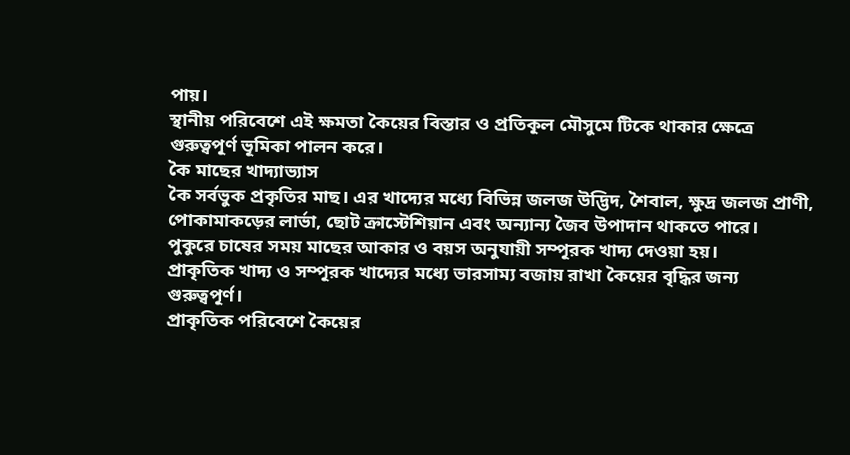পায়।
স্থানীয় পরিবেশে এই ক্ষমতা কৈয়ের বিস্তার ও প্রতিকূল মৌসুমে টিকে থাকার ক্ষেত্রে গুরুত্বপূর্ণ ভূমিকা পালন করে।
কৈ মাছের খাদ্যাভ্যাস
কৈ সর্বভুক প্রকৃতির মাছ। এর খাদ্যের মধ্যে বিভিন্ন জলজ উদ্ভিদ, শৈবাল, ক্ষুদ্র জলজ প্রাণী, পোকামাকড়ের লার্ভা, ছোট ক্রাস্টেশিয়ান এবং অন্যান্য জৈব উপাদান থাকতে পারে।
পুকুরে চাষের সময় মাছের আকার ও বয়স অনুযায়ী সম্পূরক খাদ্য দেওয়া হয়।
প্রাকৃতিক খাদ্য ও সম্পূরক খাদ্যের মধ্যে ভারসাম্য বজায় রাখা কৈয়ের বৃদ্ধির জন্য গুরুত্বপূর্ণ।
প্রাকৃতিক পরিবেশে কৈয়ের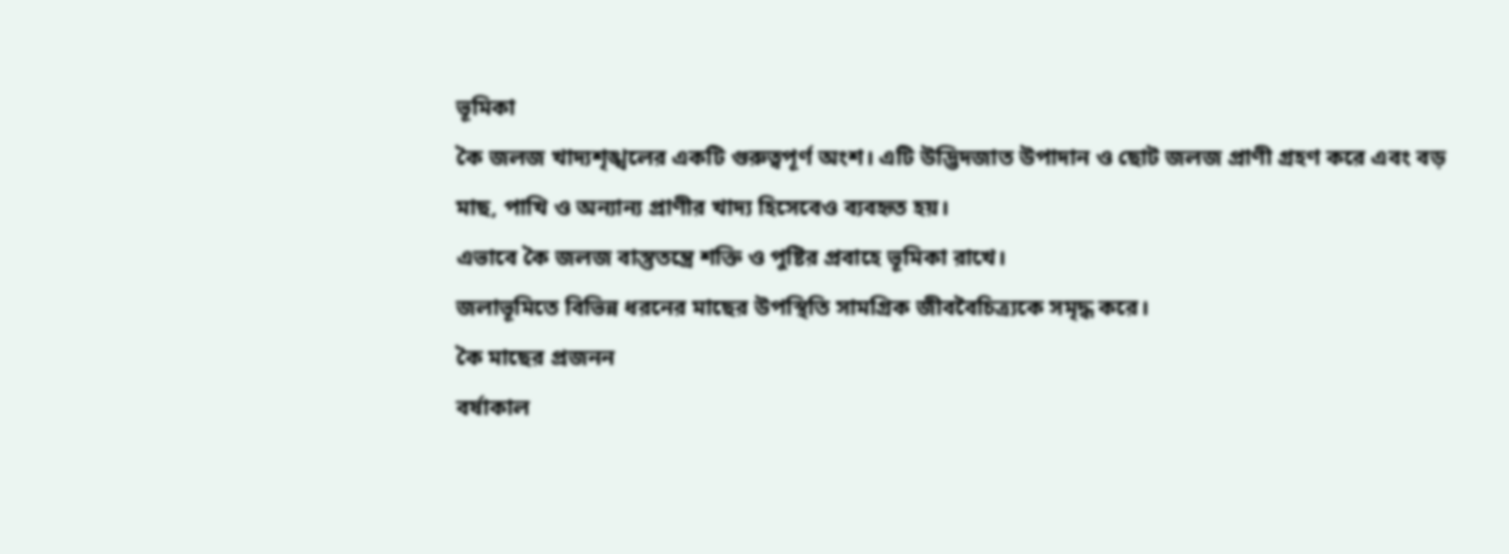ভূমিকা
কৈ জলজ খাদ্যশৃঙ্খলের একটি গুরুত্বপূর্ণ অংশ। এটি উদ্ভিদজাত উপাদান ও ছোট জলজ প্রাণী গ্রহণ করে এবং বড় মাছ, পাখি ও অন্যান্য প্রাণীর খাদ্য হিসেবেও ব্যবহৃত হয়।
এভাবে কৈ জলজ বাস্তুতন্ত্রে শক্তি ও পুষ্টির প্রবাহে ভূমিকা রাখে।
জলাভূমিতে বিভিন্ন ধরনের মাছের উপস্থিতি সামগ্রিক জীববৈচিত্র্যকে সমৃদ্ধ করে।
কৈ মাছের প্রজনন
বর্ষাকাল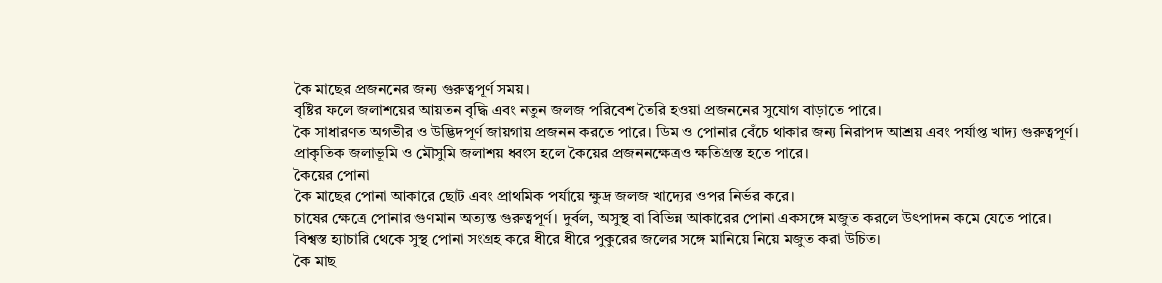কৈ মাছের প্রজননের জন্য গুরুত্বপূর্ণ সময়।
বৃষ্টির ফলে জলাশয়ের আয়তন বৃদ্ধি এবং নতুন জলজ পরিবেশ তৈরি হওয়া প্রজননের সুযোগ বাড়াতে পারে।
কৈ সাধারণত অগভীর ও উদ্ভিদপূর্ণ জায়গায় প্রজনন করতে পারে। ডিম ও পোনার বেঁচে থাকার জন্য নিরাপদ আশ্রয় এবং পর্যাপ্ত খাদ্য গুরুত্বপূর্ণ।
প্রাকৃতিক জলাভূমি ও মৌসুমি জলাশয় ধ্বংস হলে কৈয়ের প্রজননক্ষেত্রও ক্ষতিগ্রস্ত হতে পারে।
কৈয়ের পোনা
কৈ মাছের পোনা আকারে ছোট এবং প্রাথমিক পর্যায়ে ক্ষুদ্র জলজ খাদ্যের ওপর নির্ভর করে।
চাষের ক্ষেত্রে পোনার গুণমান অত্যন্ত গুরুত্বপূর্ণ। দুর্বল, অসুস্থ বা বিভিন্ন আকারের পোনা একসঙ্গে মজুত করলে উৎপাদন কমে যেতে পারে।
বিশ্বস্ত হ্যাচারি থেকে সুস্থ পোনা সংগ্রহ করে ধীরে ধীরে পুকুরের জলের সঙ্গে মানিয়ে নিয়ে মজুত করা উচিত।
কৈ মাছ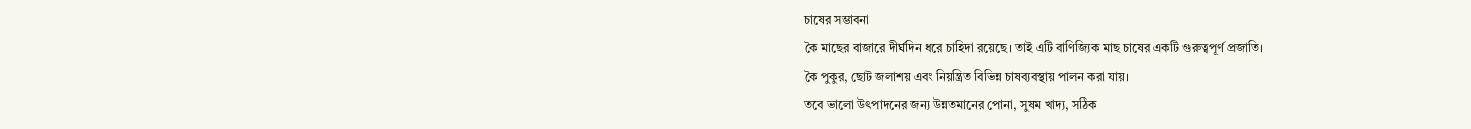চাষের সম্ভাবনা
কৈ মাছের বাজারে দীর্ঘদিন ধরে চাহিদা রয়েছে। তাই এটি বাণিজ্যিক মাছ চাষের একটি গুরুত্বপূর্ণ প্রজাতি।
কৈ পুকুর, ছোট জলাশয় এবং নিয়ন্ত্রিত বিভিন্ন চাষব্যবস্থায় পালন করা যায়।
তবে ভালো উৎপাদনের জন্য উন্নতমানের পোনা, সুষম খাদ্য, সঠিক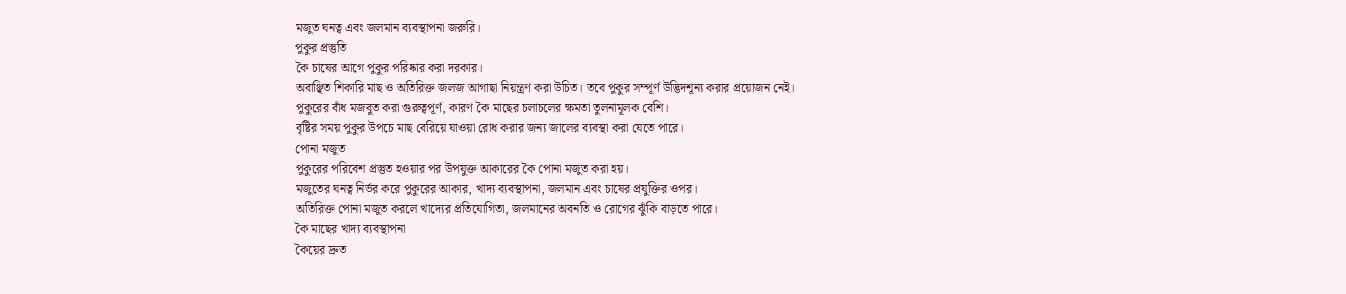মজুত ঘনত্ব এবং জলমান ব্যবস্থাপনা জরুরি।
পুকুর প্রস্তুতি
কৈ চাষের আগে পুকুর পরিষ্কার করা দরকার।
অবাঞ্ছিত শিকারি মাছ ও অতিরিক্ত জলজ আগাছা নিয়ন্ত্রণ করা উচিত। তবে পুকুর সম্পূর্ণ উদ্ভিদশূন্য করার প্রয়োজন নেই।
পুকুরের বাঁধ মজবুত করা গুরুত্বপূর্ণ, কারণ কৈ মাছের চলাচলের ক্ষমতা তুলনামূলক বেশি।
বৃষ্টির সময় পুকুর উপচে মাছ বেরিয়ে যাওয়া রোধ করার জন্য জালের ব্যবস্থা করা যেতে পারে।
পোনা মজুত
পুকুরের পরিবেশ প্রস্তুত হওয়ার পর উপযুক্ত আকারের কৈ পোনা মজুত করা হয়।
মজুতের ঘনত্ব নির্ভর করে পুকুরের আকার, খাদ্য ব্যবস্থাপনা, জলমান এবং চাষের প্রযুক্তির ওপর।
অতিরিক্ত পোনা মজুত করলে খাদ্যের প্রতিযোগিতা, জলমানের অবনতি ও রোগের ঝুঁকি বাড়তে পারে।
কৈ মাছের খাদ্য ব্যবস্থাপনা
কৈয়ের দ্রুত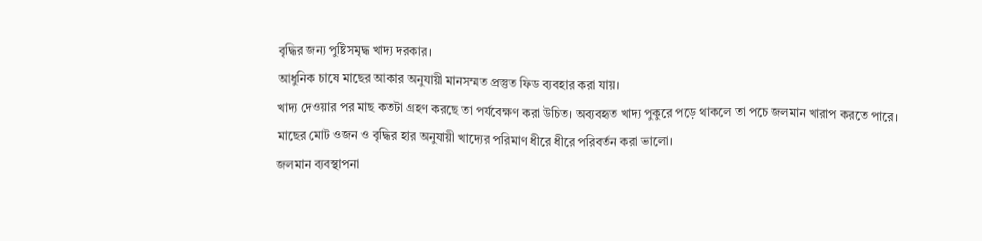বৃদ্ধির জন্য পুষ্টিসমৃদ্ধ খাদ্য দরকার।
আধুনিক চাষে মাছের আকার অনুযায়ী মানসম্মত প্রস্তুত ফিড ব্যবহার করা যায়।
খাদ্য দেওয়ার পর মাছ কতটা গ্রহণ করছে তা পর্যবেক্ষণ করা উচিত। অব্যবহৃত খাদ্য পুকুরে পড়ে থাকলে তা পচে জলমান খারাপ করতে পারে।
মাছের মোট ওজন ও বৃদ্ধির হার অনুযায়ী খাদ্যের পরিমাণ ধীরে ধীরে পরিবর্তন করা ভালো।
জলমান ব্যবস্থাপনা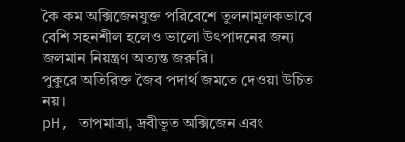কৈ কম অক্সিজেনযুক্ত পরিবেশে তুলনামূলকভাবে বেশি সহনশীল হলেও ভালো উৎপাদনের জন্য জলমান নিয়ন্ত্রণ অত্যন্ত জরুরি।
পুকুরে অতিরিক্ত জৈব পদার্থ জমতে দেওয়া উচিত নয়।
pH, তাপমাত্রা, দ্রবীভূত অক্সিজেন এবং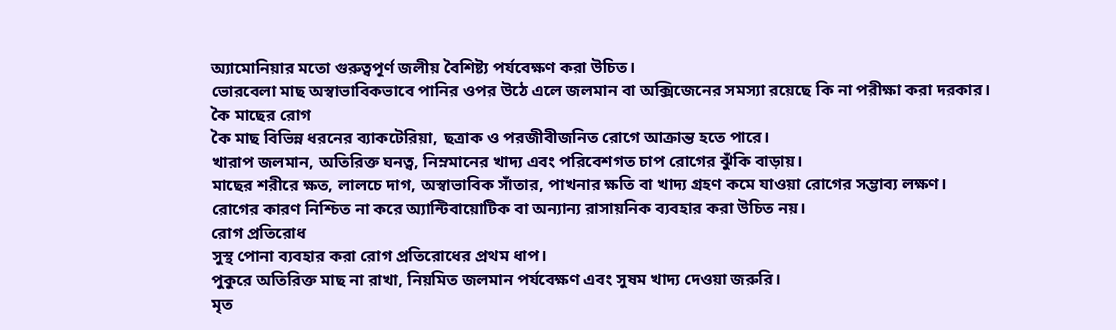অ্যামোনিয়ার মতো গুরুত্বপূর্ণ জলীয় বৈশিষ্ট্য পর্যবেক্ষণ করা উচিত।
ভোরবেলা মাছ অস্বাভাবিকভাবে পানির ওপর উঠে এলে জলমান বা অক্সিজেনের সমস্যা রয়েছে কি না পরীক্ষা করা দরকার।
কৈ মাছের রোগ
কৈ মাছ বিভিন্ন ধরনের ব্যাকটেরিয়া, ছত্রাক ও পরজীবীজনিত রোগে আক্রান্ত হতে পারে।
খারাপ জলমান, অতিরিক্ত ঘনত্ব, নিম্নমানের খাদ্য এবং পরিবেশগত চাপ রোগের ঝুঁকি বাড়ায়।
মাছের শরীরে ক্ষত, লালচে দাগ, অস্বাভাবিক সাঁতার, পাখনার ক্ষতি বা খাদ্য গ্রহণ কমে যাওয়া রোগের সম্ভাব্য লক্ষণ।
রোগের কারণ নিশ্চিত না করে অ্যান্টিবায়োটিক বা অন্যান্য রাসায়নিক ব্যবহার করা উচিত নয়।
রোগ প্রতিরোধ
সুস্থ পোনা ব্যবহার করা রোগ প্রতিরোধের প্রথম ধাপ।
পুকুরে অতিরিক্ত মাছ না রাখা, নিয়মিত জলমান পর্যবেক্ষণ এবং সুষম খাদ্য দেওয়া জরুরি।
মৃত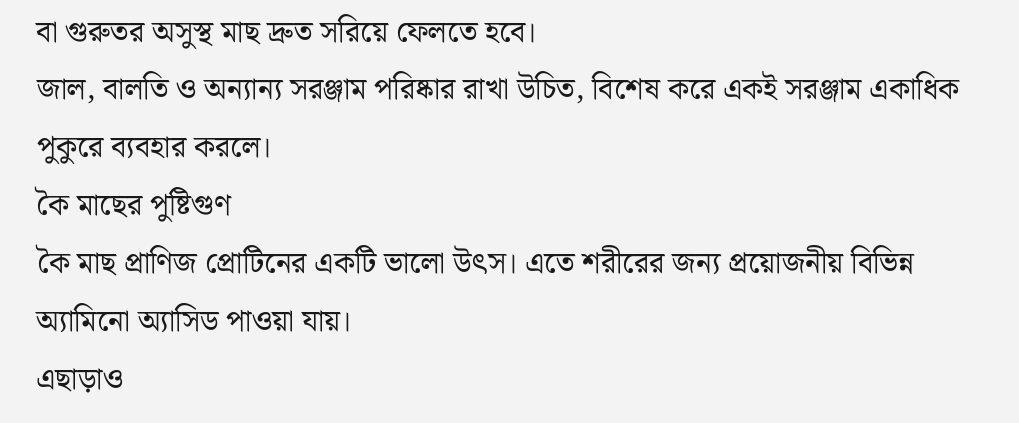বা গুরুতর অসুস্থ মাছ দ্রুত সরিয়ে ফেলতে হবে।
জাল, বালতি ও অন্যান্য সরঞ্জাম পরিষ্কার রাখা উচিত, বিশেষ করে একই সরঞ্জাম একাধিক পুকুরে ব্যবহার করলে।
কৈ মাছের পুষ্টিগুণ
কৈ মাছ প্রাণিজ প্রোটিনের একটি ভালো উৎস। এতে শরীরের জন্য প্রয়োজনীয় বিভিন্ন অ্যামিনো অ্যাসিড পাওয়া যায়।
এছাড়াও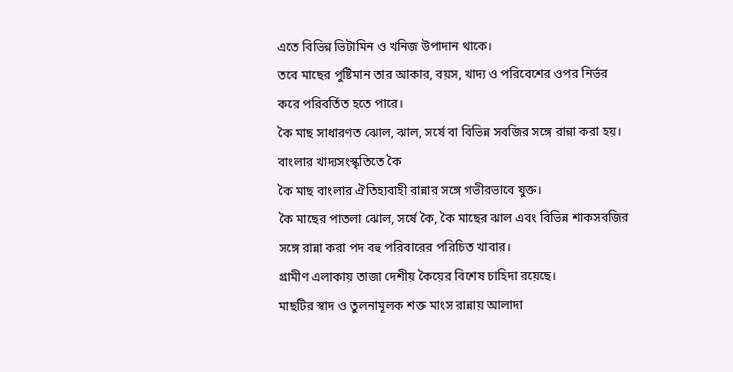এতে বিভিন্ন ভিটামিন ও খনিজ উপাদান থাকে।
তবে মাছের পুষ্টিমান তার আকার, বয়স, খাদ্য ও পরিবেশের ওপর নির্ভর করে পরিবর্তিত হতে পারে।
কৈ মাছ সাধারণত ঝোল, ঝাল, সর্ষে বা বিভিন্ন সবজির সঙ্গে রান্না করা হয়।
বাংলার খাদ্যসংস্কৃতিতে কৈ
কৈ মাছ বাংলার ঐতিহ্যবাহী রান্নার সঙ্গে গভীরভাবে যুক্ত।
কৈ মাছের পাতলা ঝোল, সর্ষে কৈ, কৈ মাছের ঝাল এবং বিভিন্ন শাকসবজির সঙ্গে রান্না করা পদ বহু পরিবারের পরিচিত খাবার।
গ্রামীণ এলাকায় তাজা দেশীয় কৈয়ের বিশেষ চাহিদা রয়েছে।
মাছটির স্বাদ ও তুলনামূলক শক্ত মাংস রান্নায় আলাদা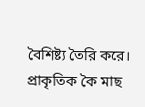বৈশিষ্ট্য তৈরি করে।
প্রাকৃতিক কৈ মাছ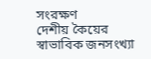সংরক্ষণ
দেশীয় কৈয়ের স্বাভাবিক জনসংখ্যা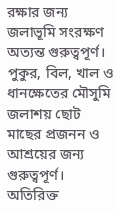রক্ষার জন্য জলাভূমি সংরক্ষণ অত্যন্ত গুরুত্বপূর্ণ।
পুকুর, বিল, খাল ও ধানক্ষেতের মৌসুমি জলাশয় ছোট মাছের প্রজনন ও আশ্রয়ের জন্য গুরুত্বপূর্ণ।
অতিরিক্ত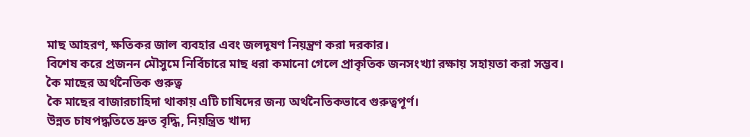মাছ আহরণ, ক্ষতিকর জাল ব্যবহার এবং জলদূষণ নিয়ন্ত্রণ করা দরকার।
বিশেষ করে প্রজনন মৌসুমে নির্বিচারে মাছ ধরা কমানো গেলে প্রাকৃতিক জনসংখ্যা রক্ষায় সহায়তা করা সম্ভব।
কৈ মাছের অর্থনৈতিক গুরুত্ব
কৈ মাছের বাজারচাহিদা থাকায় এটি চাষিদের জন্য অর্থনৈতিকভাবে গুরুত্বপূর্ণ।
উন্নত চাষপদ্ধতিতে দ্রুত বৃদ্ধি, নিয়ন্ত্রিত খাদ্য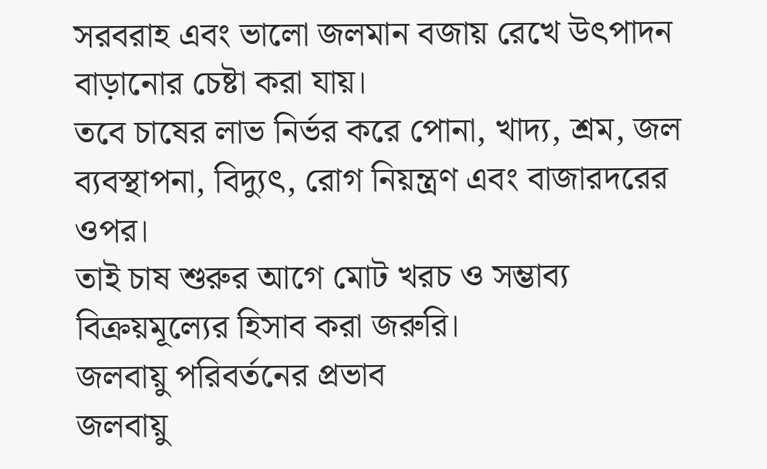সরবরাহ এবং ভালো জলমান বজায় রেখে উৎপাদন বাড়ানোর চেষ্টা করা যায়।
তবে চাষের লাভ নির্ভর করে পোনা, খাদ্য, শ্রম, জল ব্যবস্থাপনা, বিদ্যুৎ, রোগ নিয়ন্ত্রণ এবং বাজারদরের ওপর।
তাই চাষ শুরুর আগে মোট খরচ ও সম্ভাব্য বিক্রয়মূল্যের হিসাব করা জরুরি।
জলবায়ু পরিবর্তনের প্রভাব
জলবায়ু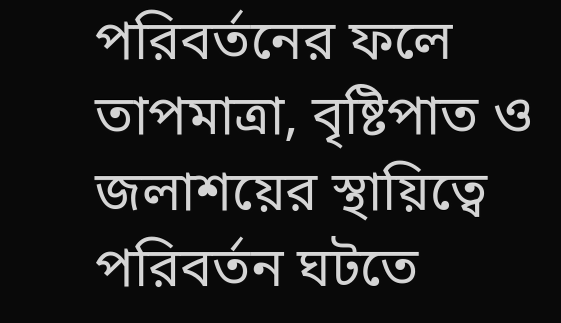পরিবর্তনের ফলে তাপমাত্রা, বৃষ্টিপাত ও জলাশয়ের স্থায়িত্বে পরিবর্তন ঘটতে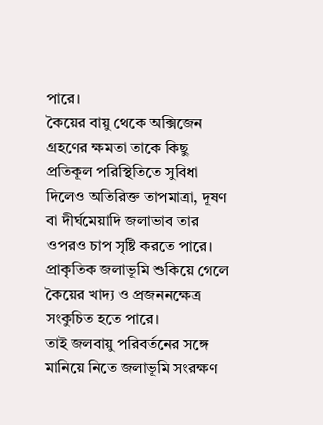পারে।
কৈয়ের বায়ু থেকে অক্সিজেন গ্রহণের ক্ষমতা তাকে কিছু প্রতিকূল পরিস্থিতিতে সুবিধা দিলেও অতিরিক্ত তাপমাত্রা, দূষণ বা দীর্ঘমেয়াদি জলাভাব তার ওপরও চাপ সৃষ্টি করতে পারে।
প্রাকৃতিক জলাভূমি শুকিয়ে গেলে কৈয়ের খাদ্য ও প্রজননক্ষেত্র সংকুচিত হতে পারে।
তাই জলবায়ু পরিবর্তনের সঙ্গে মানিয়ে নিতে জলাভূমি সংরক্ষণ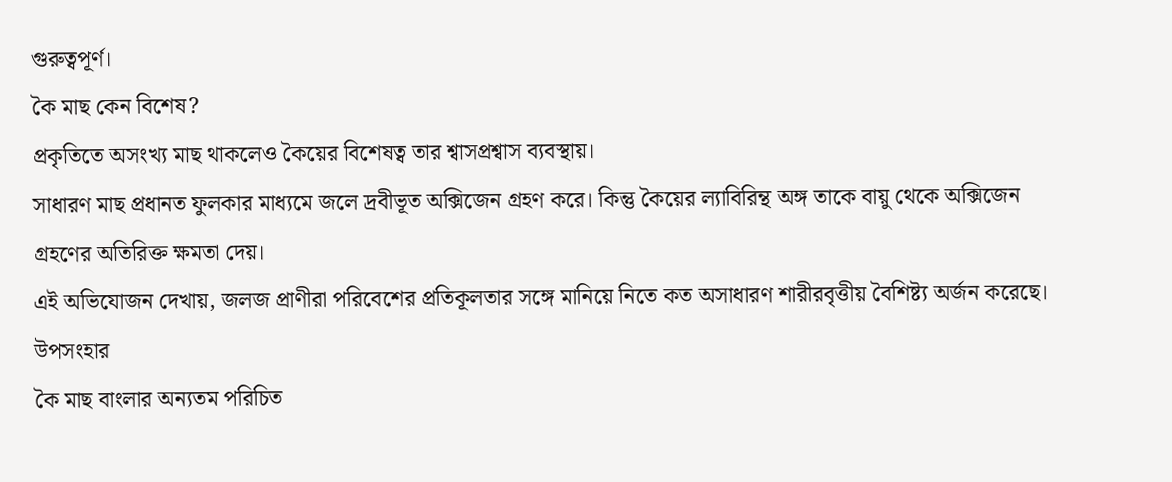গুরুত্বপূর্ণ।
কৈ মাছ কেন বিশেষ?
প্রকৃতিতে অসংখ্য মাছ থাকলেও কৈয়ের বিশেষত্ব তার শ্বাসপ্রশ্বাস ব্যবস্থায়।
সাধারণ মাছ প্রধানত ফুলকার মাধ্যমে জলে দ্রবীভূত অক্সিজেন গ্রহণ করে। কিন্তু কৈয়ের ল্যাবিরিন্থ অঙ্গ তাকে বায়ু থেকে অক্সিজেন গ্রহণের অতিরিক্ত ক্ষমতা দেয়।
এই অভিযোজন দেখায়, জলজ প্রাণীরা পরিবেশের প্রতিকূলতার সঙ্গে মানিয়ে নিতে কত অসাধারণ শারীরবৃত্তীয় বৈশিষ্ট্য অর্জন করেছে।
উপসংহার
কৈ মাছ বাংলার অন্যতম পরিচিত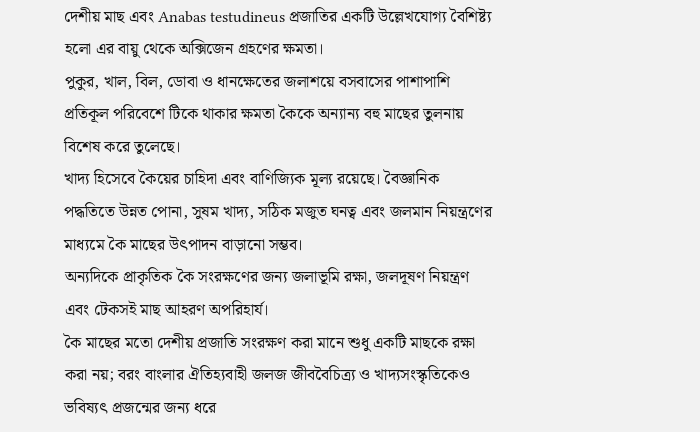দেশীয় মাছ এবং Anabas testudineus প্রজাতির একটি উল্লেখযোগ্য বৈশিষ্ট্য হলো এর বায়ু থেকে অক্সিজেন গ্রহণের ক্ষমতা।
পুকুর, খাল, বিল, ডোবা ও ধানক্ষেতের জলাশয়ে বসবাসের পাশাপাশি প্রতিকূল পরিবেশে টিকে থাকার ক্ষমতা কৈকে অন্যান্য বহু মাছের তুলনায় বিশেষ করে তুলেছে।
খাদ্য হিসেবে কৈয়ের চাহিদা এবং বাণিজ্যিক মূল্য রয়েছে। বৈজ্ঞানিক পদ্ধতিতে উন্নত পোনা, সুষম খাদ্য, সঠিক মজুত ঘনত্ব এবং জলমান নিয়ন্ত্রণের মাধ্যমে কৈ মাছের উৎপাদন বাড়ানো সম্ভব।
অন্যদিকে প্রাকৃতিক কৈ সংরক্ষণের জন্য জলাভূমি রক্ষা, জলদূষণ নিয়ন্ত্রণ এবং টেকসই মাছ আহরণ অপরিহার্য।
কৈ মাছের মতো দেশীয় প্রজাতি সংরক্ষণ করা মানে শুধু একটি মাছকে রক্ষা করা নয়; বরং বাংলার ঐতিহ্যবাহী জলজ জীববৈচিত্র্য ও খাদ্যসংস্কৃতিকেও ভবিষ্যৎ প্রজন্মের জন্য ধরে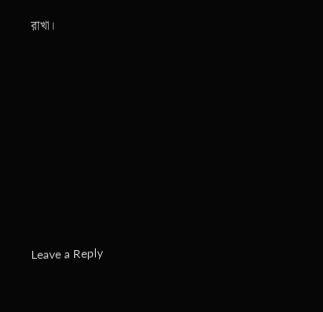রাখা।













Leave a Reply